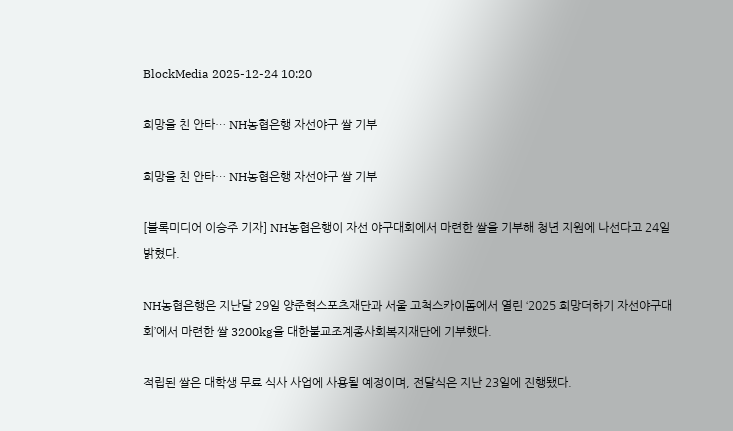BlockMedia 2025-12-24 10:20

희망을 친 안타… NH농협은행 자선야구 쌀 기부

희망을 친 안타… NH농협은행 자선야구 쌀 기부

[블록미디어 이승주 기자] NH농협은행이 자선 야구대회에서 마련한 쌀을 기부해 청년 지원에 나선다고 24일 밝혔다.

NH농협은행은 지난달 29일 양준혁스포츠재단과 서울 고척스카이돔에서 열린 ‘2025 희망더하기 자선야구대회’에서 마련한 쌀 3200kg을 대한불교조계종사회복지재단에 기부했다.

적립된 쌀은 대학생 무료 식사 사업에 사용될 예정이며, 전달식은 지난 23일에 진행됐다.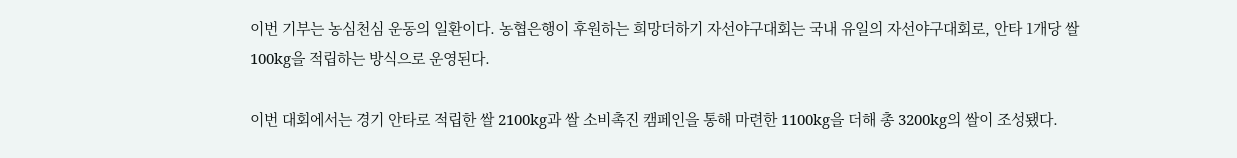이번 기부는 농심천심 운동의 일환이다. 농협은행이 후원하는 희망더하기 자선야구대회는 국내 유일의 자선야구대회로, 안타 1개당 쌀 100kg을 적립하는 방식으로 운영된다.

이번 대회에서는 경기 안타로 적립한 쌀 2100kg과 쌀 소비촉진 캠페인을 통해 마련한 1100kg을 더해 총 3200kg의 쌀이 조성됐다.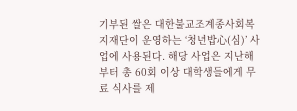기부된 쌀은 대한불교조계종사회복지재단이 운영하는 ‘청년밥心(심)’ 사업에 사용된다. 해당 사업은 지난해부터 총 60회 이상 대학생들에게 무료 식사를 제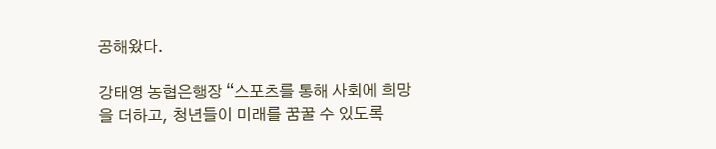공해왔다.

강태영 농협은행장 “스포츠를 통해 사회에 희망을 더하고, 청년들이 미래를 꿈꿀 수 있도록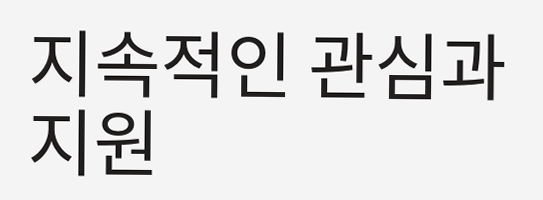지속적인 관심과 지원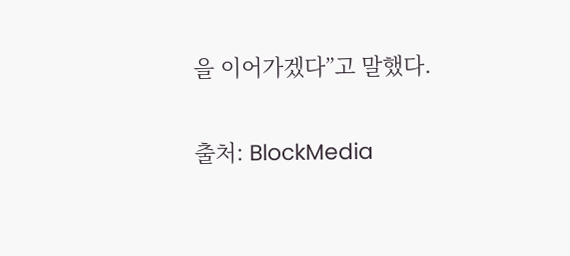을 이어가겠다”고 말했다.

출처: BlockMedia